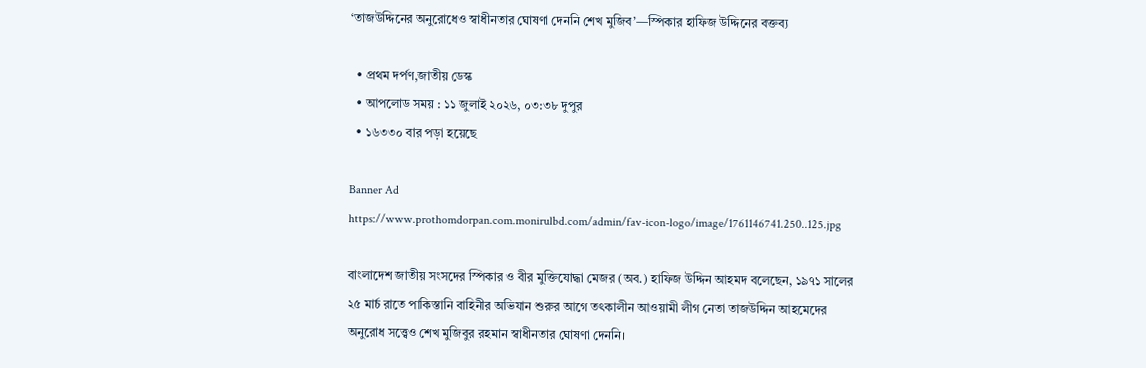‘তাজউদ্দিনের অনুরোধেও স্বাধীনতার ঘোষণা দেননি শেখ মুজিব’—স্পিকার হাফিজ উদ্দিনের বক্তব্য

  • প্রথম দর্পণ,জাতীয় ডেস্ক
  • আপলোড সময় : ১১ জুলাই ২০২৬, ০৩:৩৮ দুপুর
  • ১৬৩৩০ বার পড়া হয়েছে

Banner Ad
https://www.prothomdorpan.com.monirulbd.com/admin/fav-icon-logo/image/1761146741.250..125.jpg

বাংলাদেশ জাতীয় সংসদের স্পিকার ও বীর মুক্তিযোদ্ধা মেজর (অব.) হাফিজ উদ্দিন আহমদ বলেছেন, ১৯৭১ সালের ২৫ মার্চ রাতে পাকিস্তানি বাহিনীর অভিযান শুরুর আগে তৎকালীন আওয়ামী লীগ নেতা তাজউদ্দিন আহমেদের অনুরোধ সত্ত্বেও শেখ মুজিবুর রহমান স্বাধীনতার ঘোষণা দেননি।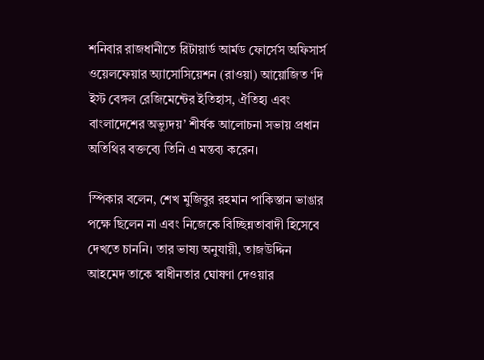শনিবার রাজধানীতে রিটায়ার্ড আর্মড ফোর্সেস অফিসার্স ওয়েলফেয়ার অ্যাসোসিয়েশন (রাওয়া) আয়োজিত ‘দি ইস্ট বেঙ্গল রেজিমেন্টের ইতিহাস, ঐতিহ্য এবং বাংলাদেশের অভ্যুদয়’ শীর্ষক আলোচনা সভায় প্রধান অতিথির বক্তব্যে তিনি এ মন্তব্য করেন।

স্পিকার বলেন, শেখ মুজিবুর রহমান পাকিস্তান ভাঙার পক্ষে ছিলেন না এবং নিজেকে বিচ্ছিন্নতাবাদী হিসেবে দেখতে চাননি। তার ভাষ্য অনুযায়ী, তাজউদ্দিন আহমেদ তাকে স্বাধীনতার ঘোষণা দেওয়ার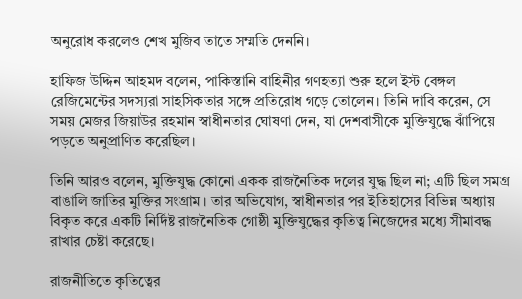অনুরোধ করলেও শেখ মুজিব তাতে সম্মতি দেননি।

হাফিজ উদ্দিন আহমদ বলেন, পাকিস্তানি বাহিনীর গণহত্যা শুরু হলে ইস্ট বেঙ্গল রেজিমেন্টের সদস্যরা সাহসিকতার সঙ্গে প্রতিরোধ গড়ে তোলেন। তিনি দাবি করেন, সে সময় মেজর জিয়াউর রহমান স্বাধীনতার ঘোষণা দেন, যা দেশবাসীকে মুক্তিযুদ্ধে ঝাঁপিয়ে পড়তে অনুপ্রাণিত করেছিল।

তিনি আরও বলেন, মুক্তিযুদ্ধ কোনো একক রাজনৈতিক দলের যুদ্ধ ছিল না; এটি ছিল সমগ্র বাঙালি জাতির মুক্তির সংগ্রাম। তার অভিযোগ, স্বাধীনতার পর ইতিহাসের বিভিন্ন অধ্যায় বিকৃত করে একটি নির্দিষ্ট রাজনৈতিক গোষ্ঠী মুক্তিযুদ্ধের কৃতিত্ব নিজেদের মধ্যে সীমাবদ্ধ রাখার চেষ্টা করেছে।

রাজনীতিতে কৃতিত্বের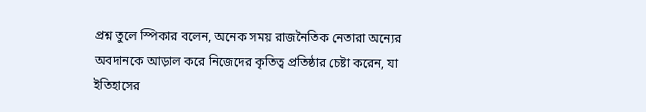প্রশ্ন তুলে স্পিকার বলেন, অনেক সময় রাজনৈতিক নেতারা অন্যের অবদানকে আড়াল করে নিজেদের কৃতিত্ব প্রতিষ্ঠার চেষ্টা করেন, যা ইতিহাসের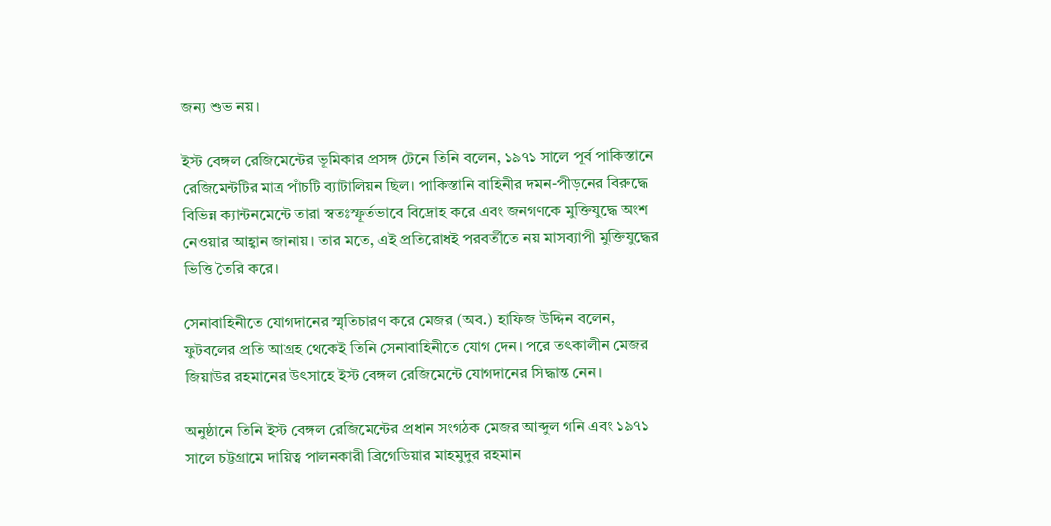জন্য শুভ নয়।

ইস্ট বেঙ্গল রেজিমেন্টের ভূমিকার প্রসঙ্গ টেনে তিনি বলেন, ১৯৭১ সালে পূর্ব পাকিস্তানে রেজিমেন্টটির মাত্র পাঁচটি ব্যাটালিয়ন ছিল। পাকিস্তানি বাহিনীর দমন-পীড়নের বিরুদ্ধে বিভিন্ন ক্যান্টনমেন্টে তারা স্বতঃস্ফূর্তভাবে বিদ্রোহ করে এবং জনগণকে মুক্তিযুদ্ধে অংশ নেওয়ার আহ্বান জানায়। তার মতে, এই প্রতিরোধই পরবর্তীতে নয় মাসব্যাপী মুক্তিযুদ্ধের ভিত্তি তৈরি করে।

সেনাবাহিনীতে যোগদানের স্মৃতিচারণ করে মেজর (অব.) হাফিজ উদ্দিন বলেন, ফুটবলের প্রতি আগ্রহ থেকেই তিনি সেনাবাহিনীতে যোগ দেন। পরে তৎকালীন মেজর জিয়াউর রহমানের উৎসাহে ইস্ট বেঙ্গল রেজিমেন্টে যোগদানের সিদ্ধান্ত নেন।

অনুষ্ঠানে তিনি ইস্ট বেঙ্গল রেজিমেন্টের প্রধান সংগঠক মেজর আব্দুল গনি এবং ১৯৭১ সালে চট্টগ্রামে দায়িত্ব পালনকারী ব্রিগেডিয়ার মাহমুদুর রহমান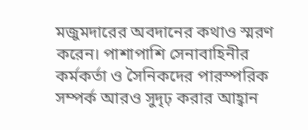মজুমদারের অবদানের কথাও স্মরণ করেন। পাশাপাশি সেনাবাহিনীর কর্মকর্তা ও সৈনিকদের পারস্পরিক সম্পর্ক আরও সুদৃঢ় করার আহ্বান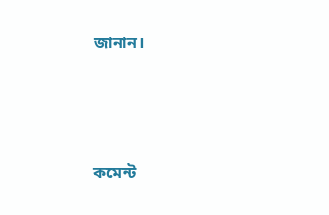জানান।




কমেন্ট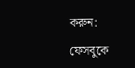করুন:

ফেসবুকে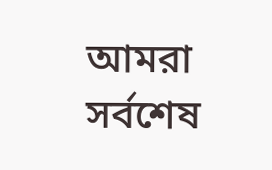আমরা
সর্বশেষ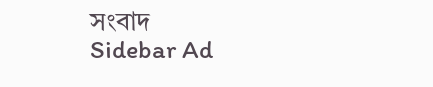সংবাদ
Sidebar Ad